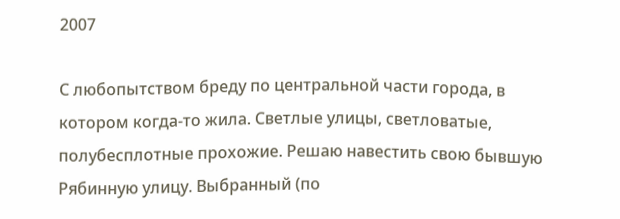2007

С любопытством бреду по центральной части города, в котором когда-то жила. Светлые улицы, светловатые, полубесплотные прохожие. Решаю навестить свою бывшую Рябинную улицу. Выбранный (по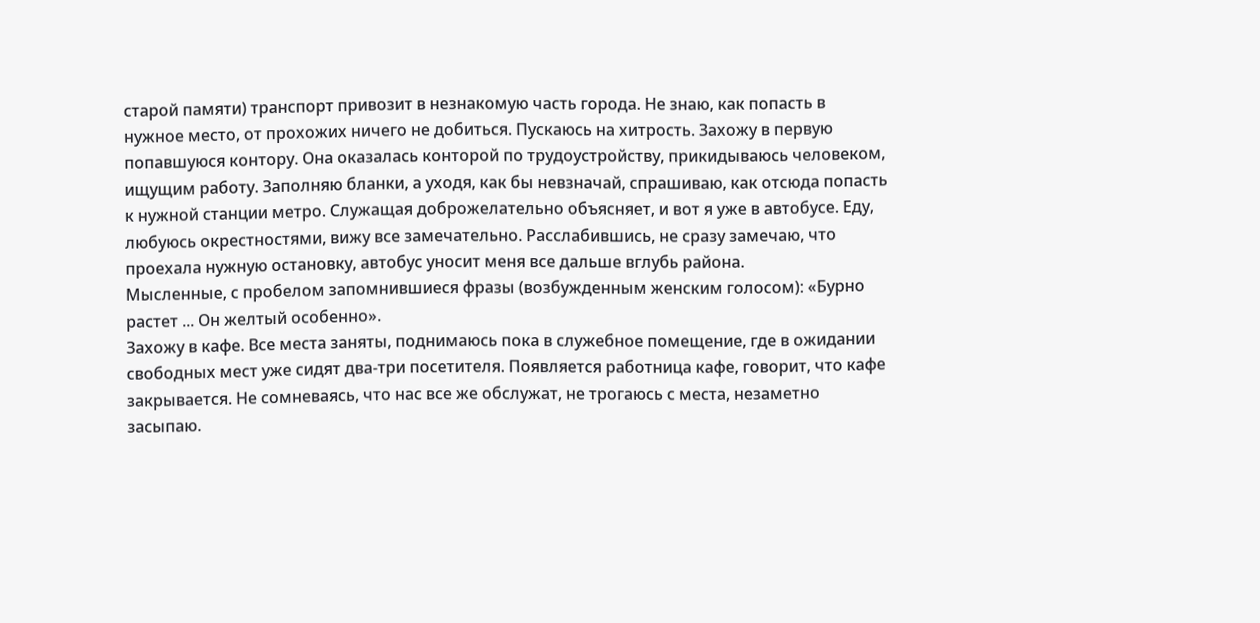старой памяти) транспорт привозит в незнакомую часть города. Не знаю, как попасть в нужное место, от прохожих ничего не добиться. Пускаюсь на хитрость. Захожу в первую попавшуюся контору. Она оказалась конторой по трудоустройству, прикидываюсь человеком, ищущим работу. Заполняю бланки, а уходя, как бы невзначай, спрашиваю, как отсюда попасть к нужной станции метро. Служащая доброжелательно объясняет, и вот я уже в автобусе. Еду, любуюсь окрестностями, вижу все замечательно. Расслабившись, не сразу замечаю, что проехала нужную остановку, автобус уносит меня все дальше вглубь района.
Мысленные, с пробелом запомнившиеся фразы (возбужденным женским голосом): «Бурно растет ... Он желтый особенно».
Захожу в кафе. Все места заняты, поднимаюсь пока в служебное помещение, где в ожидании свободных мест уже сидят два-три посетителя. Появляется работница кафе, говорит, что кафе закрывается. Не сомневаясь, что нас все же обслужат, не трогаюсь с места, незаметно засыпаю.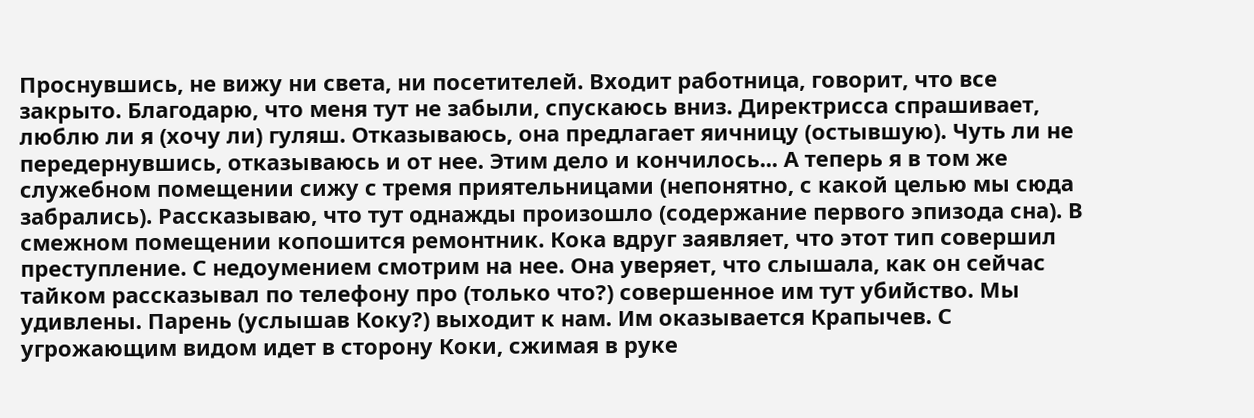Проснувшись, не вижу ни света, ни посетителей. Входит работница, говорит, что все закрыто. Благодарю, что меня тут не забыли, спускаюсь вниз. Директрисса спрашивает, люблю ли я (хочу ли) гуляш. Отказываюсь, она предлагает яичницу (остывшую). Чуть ли не передернувшись, отказываюсь и от нее. Этим дело и кончилось... А теперь я в том же служебном помещении сижу с тремя приятельницами (непонятно, с какой целью мы сюда забрались). Рассказываю, что тут однажды произошло (содержание первого эпизода сна). В смежном помещении копошится ремонтник. Кока вдруг заявляет, что этот тип совершил преступление. С недоумением смотрим на нее. Она уверяет, что слышала, как он сейчас тайком рассказывал по телефону про (только что?) совершенное им тут убийство. Мы удивлены. Парень (услышав Коку?) выходит к нам. Им оказывается Крапычев. С угрожающим видом идет в сторону Коки, сжимая в руке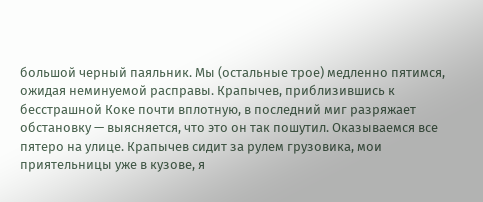большой черный паяльник. Мы (остальные трое) медленно пятимся, ожидая неминуемой расправы. Крапычев, приблизившись к бесстрашной Коке почти вплотную, в последний миг разряжает обстановку — выясняется, что это он так пошутил. Оказываемся все пятеро на улице. Крапычев сидит за рулем грузовика, мои приятельницы уже в кузове, я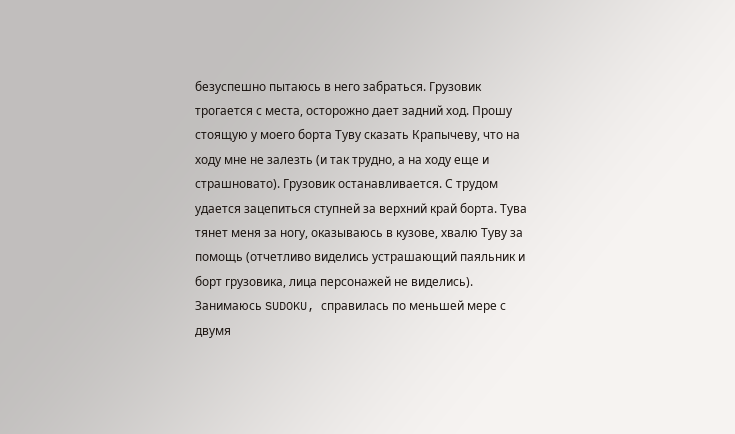безуспешно пытаюсь в него забраться. Грузовик трогается с места, осторожно дает задний ход. Прошу стоящую у моего борта Туву сказать Крапычеву, что на ходу мне не залезть (и так трудно, а на ходу еще и страшновато). Грузовик останавливается. С трудом удается зацепиться ступней за верхний край борта. Тува тянет меня за ногу, оказываюсь в кузове, хвалю Туву за помощь (отчетливо виделись устрашающий паяльник и борт грузовика, лица персонажей не виделись).
Занимаюсь SUDOKU, справилась по меньшей мере с двумя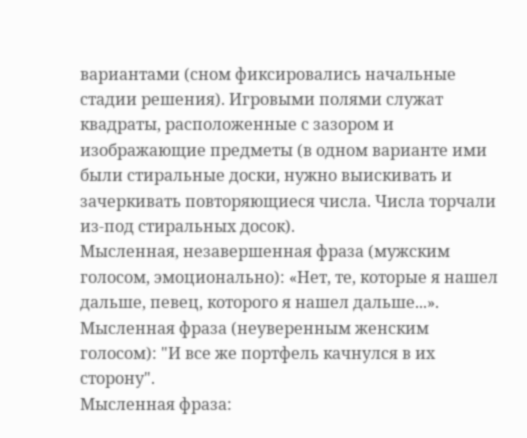вариантами (сном фиксировались начальные стадии решения). Игровыми полями служат квадраты, расположенные с зазором и изображающие предметы (в одном варианте ими были стиральные доски, нужно выискивать и зачеркивать повторяющиеся числа. Числа торчали из-под стиральных досок).
Мысленная, незавершенная фраза (мужским голосом, эмоционально): «Нет, те, которые я нашел дальше, певец, которого я нашел дальше...».
Мысленная фраза (неуверенным женским голосом): "И все же портфель качнулся в их сторону".
Мысленная фраза: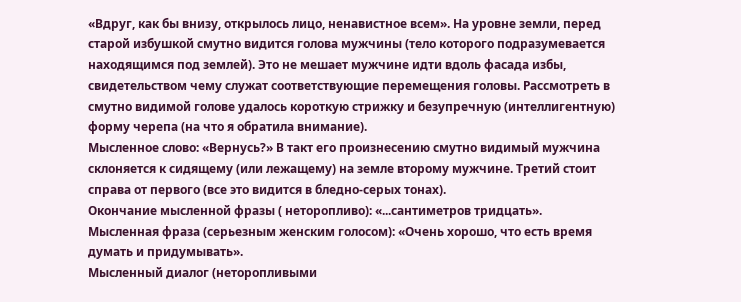«Вдруг, как бы внизу, открылось лицо, ненавистное всем». На уровне земли, перед старой избушкой смутно видится голова мужчины (тело которого подразумевается находящимся под землей). Это не мешает мужчине идти вдоль фасада избы, свидетельством чему служат соответствующие перемещения головы. Рассмотреть в смутно видимой голове удалось короткую стрижку и безупречную (интеллигентную) форму черепа (на что я обратила внимание).
Мысленное слово: «Вернусь?» В такт его произнесению смутно видимый мужчина склоняется к сидящему (или лежащему) на земле второму мужчине. Третий стоит справа от первого (все это видится в бледно-серых тонах).
Окончание мысленной фразы ( неторопливо): «...сантиметров тридцать».
Мысленная фраза (серьезным женским голосом): «Очень хорошо, что есть время думать и придумывать».
Мысленный диалог (неторопливыми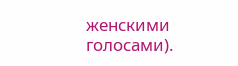женскими голосами).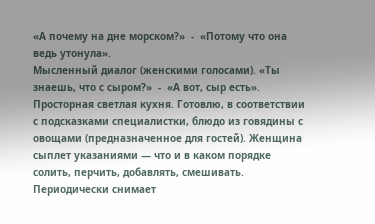«А почему на дне морском?»  -  «Потому что она ведь утонула».
Мысленный диалог (женскими голосами). «Ты знаешь, что с сыром?»  -  «А вот, сыр есть».
Просторная светлая кухня. Готовлю, в соответствии с подсказками специалистки, блюдо из говядины с овощами (предназначенное для гостей). Женщина сыплет указаниями — что и в каком порядке солить, перчить, добавлять, смешивать. Периодически снимает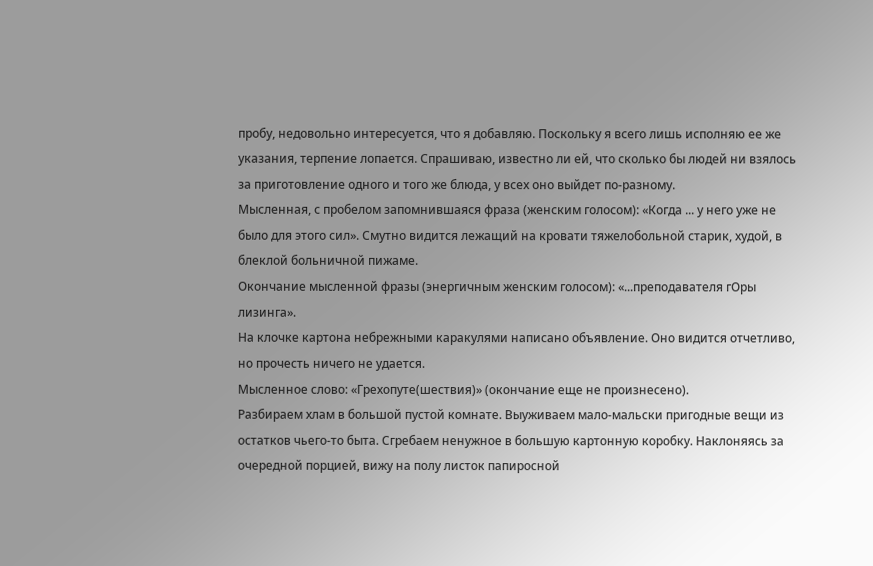пробу, недовольно интересуется, что я добавляю. Поскольку я всего лишь исполняю ее же указания, терпение лопается. Спрашиваю, известно ли ей, что сколько бы людей ни взялось за приготовление одного и того же блюда, у всех оно выйдет по-разному.
Мысленная, с пробелом запомнившаяся фраза (женским голосом): «Когда ... у него уже не было для этого сил». Смутно видится лежащий на кровати тяжелобольной старик, худой, в блеклой больничной пижаме.
Окончание мысленной фразы (энергичным женским голосом): «...преподавателя гОры лизинга».
На клочке картона небрежными каракулями написано объявление. Оно видится отчетливо, но прочесть ничего не удается.
Мысленное слово: «Грехопуте(шествия)» (окончание еще не произнесено).
Разбираем хлам в большой пустой комнате. Выуживаем мало-мальски пригодные вещи из остатков чьего-то быта. Сгребаем ненужное в большую картонную коробку. Наклоняясь за очередной порцией, вижу на полу листок папиросной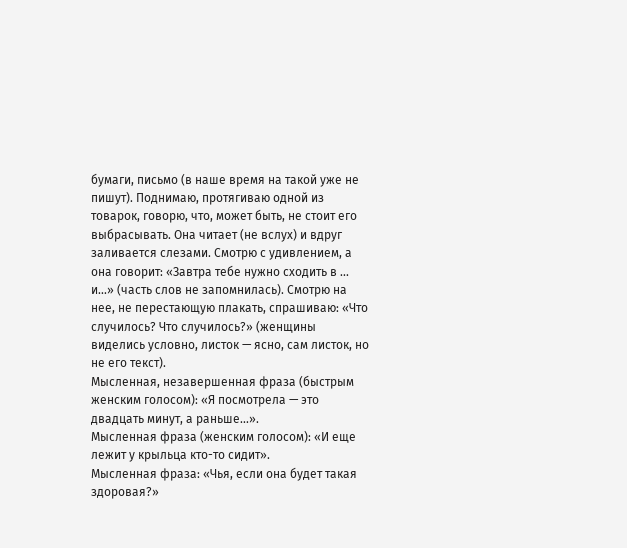бумаги, письмо (в наше время на такой уже не пишут). Поднимаю, протягиваю одной из товарок, говорю, что, может быть, не стоит его выбрасывать. Она читает (не вслух) и вдруг заливается слезами. Смотрю с удивлением, а она говорит: «Завтра тебе нужно сходить в ... и...» (часть слов не запомнилась). Смотрю на нее, не перестающую плакать, спрашиваю: «Что случилось? Что случилось?» (женщины виделись условно, листок — ясно, сам листок, но не его текст).
Мысленная, незавершенная фраза (быстрым женским голосом): «Я посмотрела — это двадцать минут, а раньше...».
Мысленная фраза (женским голосом): «И еще лежит у крыльца кто-то сидит».
Мысленная фраза: «Чья, если она будет такая здоровая?»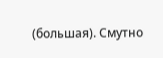(большая). Смутно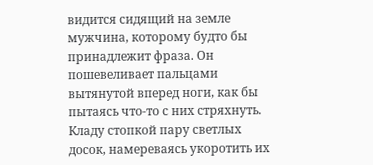видится сидящий на земле мужчина, которому будто бы принадлежит фраза. Он пошевеливает пальцами вытянутой вперед ноги, как бы пытаясь что-то с них стряхнуть.
Кладу стопкой пару светлых досок, намереваясь укоротить их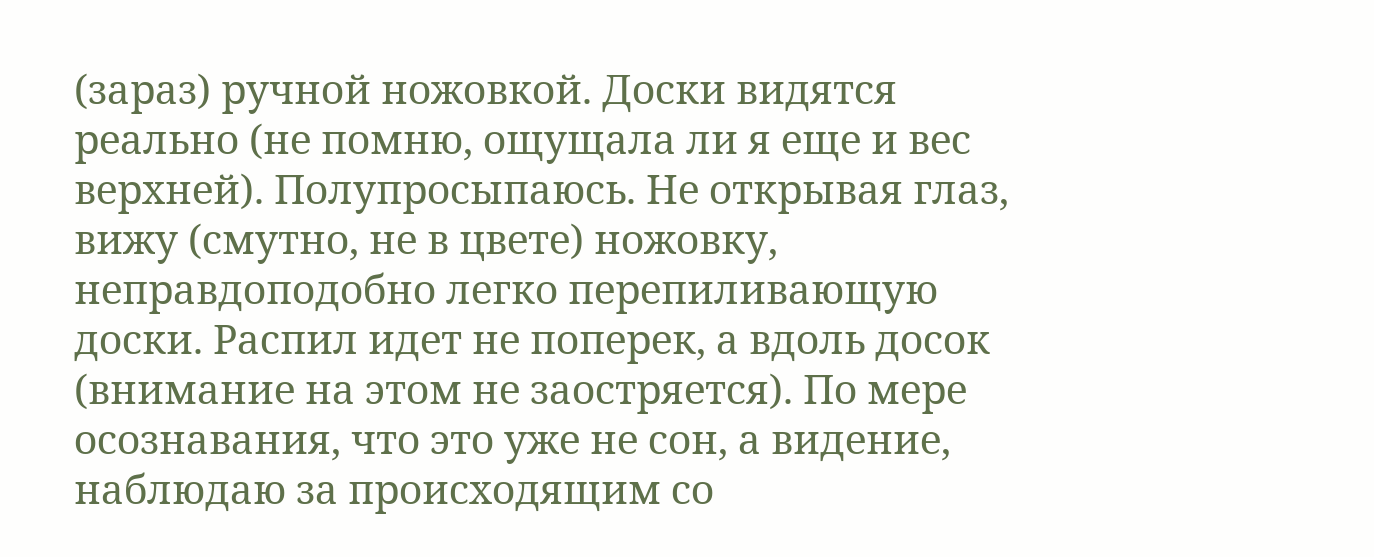(зараз) ручной ножовкой. Доски видятся реально (не помню, ощущала ли я еще и вес верхней). Полупросыпаюсь. Не открывая глаз, вижу (смутно, не в цвете) ножовку, неправдоподобно легко перепиливающую доски. Распил идет не поперек, а вдоль досок (внимание на этом не заостряется). По мере осознавания, что это уже не сон, а видение, наблюдаю за происходящим со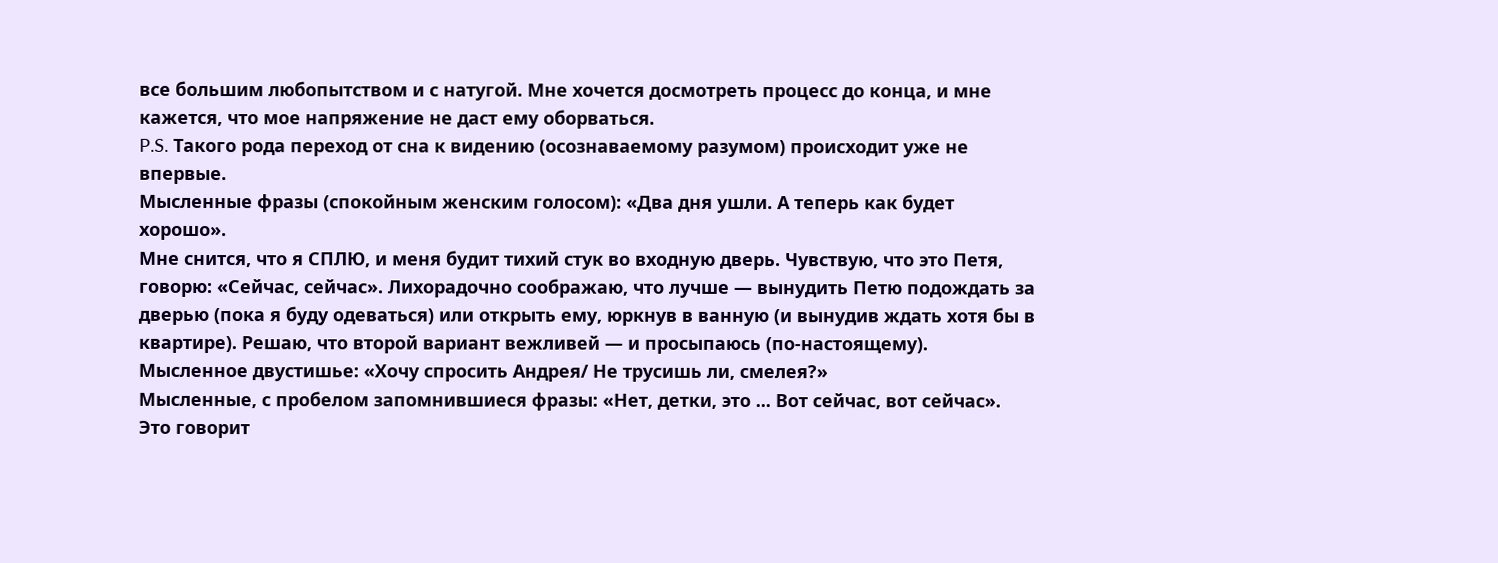все большим любопытством и с натугой. Мне хочется досмотреть процесс до конца, и мне кажется, что мое напряжение не даст ему оборваться.
P.S. Такого рода переход от сна к видению (осознаваемому разумом) происходит уже не впервые.
Мысленные фразы (спокойным женским голосом): «Два дня ушли. А теперь как будет хорошо».
Мне снится, что я СПЛЮ, и меня будит тихий стук во входную дверь. Чувствую, что это Петя, говорю: «Сейчас, сейчас». Лихорадочно соображаю, что лучше — вынудить Петю подождать за дверью (пока я буду одеваться) или открыть ему, юркнув в ванную (и вынудив ждать хотя бы в квартире). Решаю, что второй вариант вежливей — и просыпаюсь (по-настоящему).
Мысленное двустишье: «Хочу спросить Андрея/ Не трусишь ли, смелея?»
Мысленные, с пробелом запомнившиеся фразы: «Нет, детки, это ... Вот сейчас, вот сейчас». Это говорит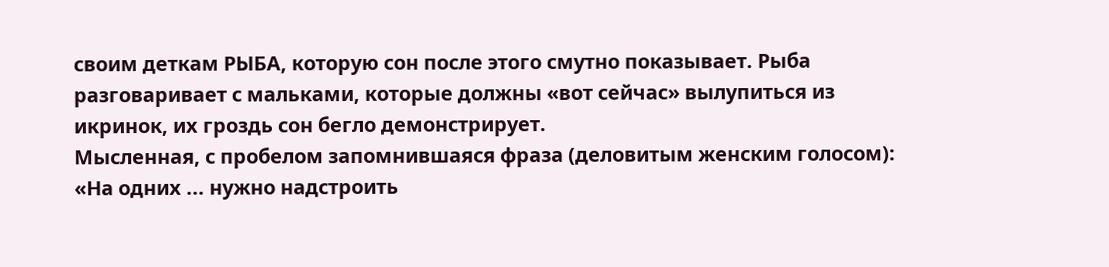своим деткам РЫБА, которую сон после этого смутно показывает. Рыба разговаривает с мальками, которые должны «вот сейчас» вылупиться из икринок, их гроздь сон бегло демонстрирует.
Мысленная, с пробелом запомнившаяся фраза (деловитым женским голосом): «На одних ... нужно надстроить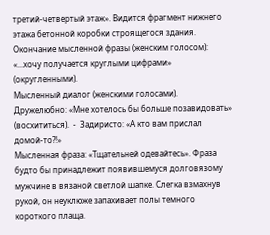третий-четвертый этаж». Видится фрагмент нижнего этажа бетонной коробки строящегося здания.
Окончание мысленной фразы (женским голосом): «...хочу получается круглыми цифрами» (округленными).
Мысленный диалог (женскими голосами).  Дружелюбно: «Мне хотелось бы больше позавидовать» (восхититься).  -  Задиристо: «А кто вам прислал домой-то?!»
Мысленная фраза: «Тщательней одевайтесь». Фраза будто бы принадлежит появившемуся долговязому мужчине в вязаной светлой шапке. Слегка взмахнув рукой, он неуклюже запахивает полы темного короткого плаща.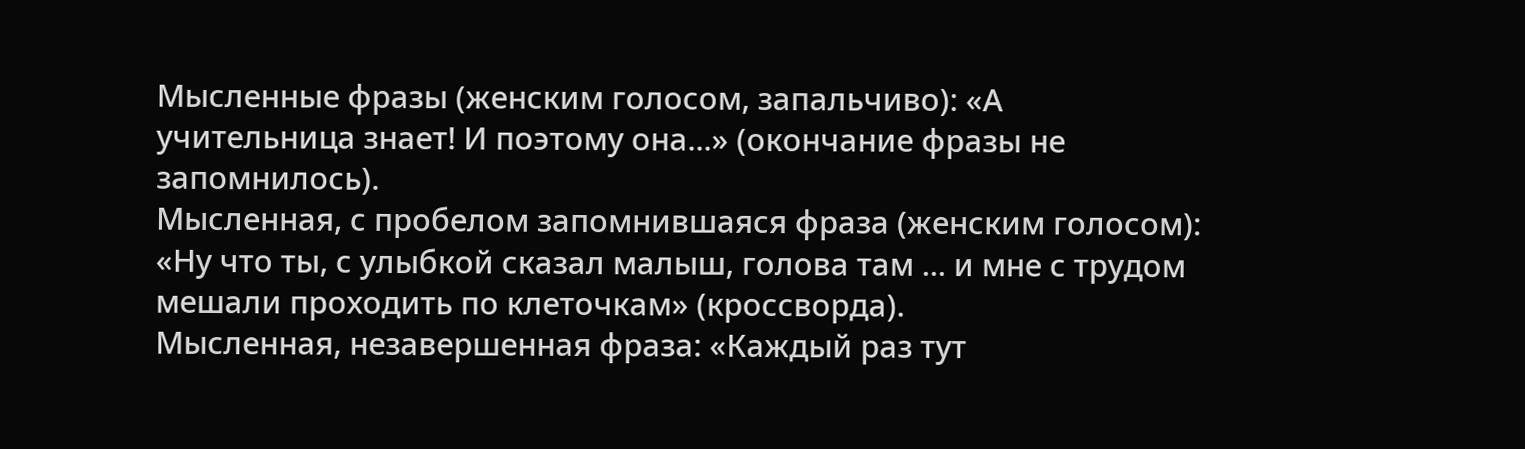Мысленные фразы (женским голосом, запальчиво): «А учительница знает! И поэтому она...» (окончание фразы не запомнилось).
Мысленная, с пробелом запомнившаяся фраза (женским голосом): «Ну что ты, с улыбкой сказал малыш, голова там ... и мне с трудом мешали проходить по клеточкам» (кроссворда).
Мысленная, незавершенная фраза: «Каждый раз тут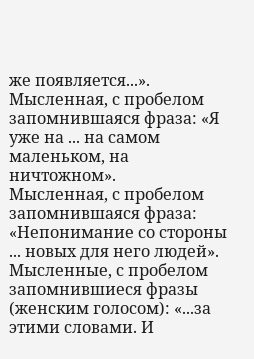же появляется...».
Мысленная, с пробелом запомнившаяся фраза: «Я уже на ... на самом маленьком, на ничтожном».
Мысленная, с пробелом запомнившаяся фраза: «Непонимание со стороны ... новых для него людей».
Мысленные, с пробелом запомнившиеся фразы (женским голосом): «...за этими словами. И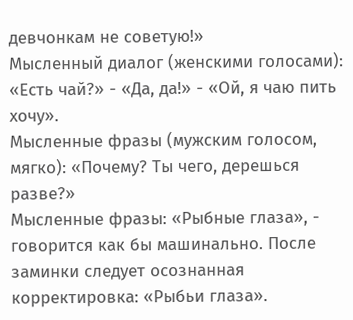девчонкам не советую!»
Мысленный диалог (женскими голосами): «Есть чай?» - «Да, да!» - «Ой, я чаю пить хочу».
Мысленные фразы (мужским голосом, мягко): «Почему? Ты чего, дерешься разве?»
Мысленные фразы: «Рыбные глаза», - говорится как бы машинально. После заминки следует осознанная корректировка: «Рыбьи глаза».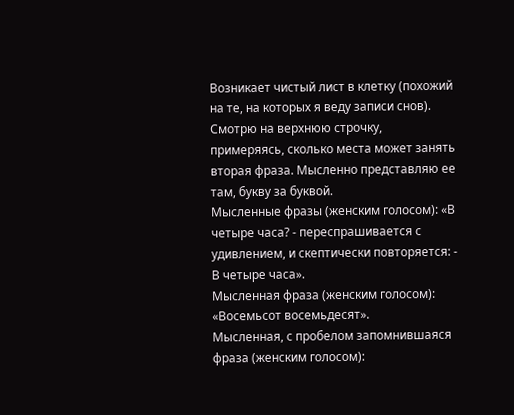Возникает чистый лист в клетку (похожий на те, на которых я веду записи снов). Смотрю на верхнюю строчку, примеряясь, сколько места может занять вторая фраза. Мысленно представляю ее там, букву за буквой.
Мысленные фразы (женским голосом): «В четыре часа? - переспрашивается с удивлением, и скептически повторяется: - В четыре часа».
Мысленная фраза (женским голосом): «Восемьсот восемьдесят».
Мысленная, с пробелом запомнившаяся фраза (женским голосом):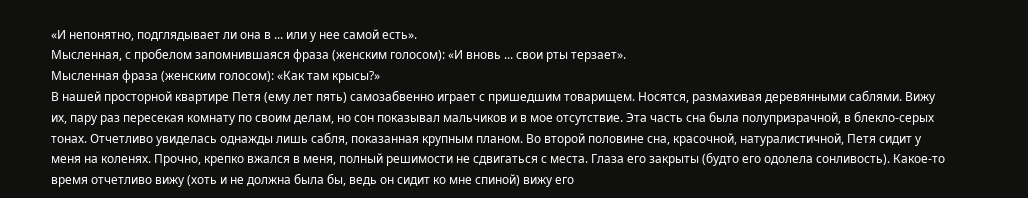«И непонятно, подглядывает ли она в ... или у нее самой есть».
Мысленная, с пробелом запомнившаяся фраза (женским голосом): «И вновь ... свои рты терзает».
Мысленная фраза (женским голосом): «Как там крысы?»
В нашей просторной квартире Петя (ему лет пять) самозабвенно играет с пришедшим товарищем. Носятся, размахивая деревянными саблями. Вижу их, пару раз пересекая комнату по своим делам, но сон показывал мальчиков и в мое отсутствие. Эта часть сна была полупризрачной, в блекло-серых тонах. Отчетливо увиделась однажды лишь сабля, показанная крупным планом. Во второй половине сна, красочной, натуралистичной, Петя сидит у меня на коленях. Прочно, крепко вжался в меня, полный решимости не сдвигаться с места. Глаза его закрыты (будто его одолела сонливость). Какое-то время отчетливо вижу (хоть и не должна была бы, ведь он сидит ко мне спиной) вижу его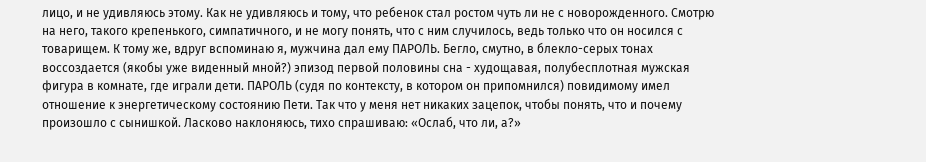лицо, и не удивляюсь этому. Как не удивляюсь и тому, что ребенок стал ростом чуть ли не с новорожденного. Смотрю на него, такого крепенького, симпатичного, и не могу понять, что с ним случилось, ведь только что он носился с товарищем. К тому же, вдруг вспоминаю я, мужчина дал ему ПАРОЛЬ. Бегло, смутно, в блекло-серых тонах воссоздается (якобы уже виденный мной?) эпизод первой половины сна - худощавая, полубесплотная мужская фигура в комнате, где играли дети. ПАРОЛЬ (судя по контексту, в котором он припомнился) повидимому имел отношение к энергетическому состоянию Пети. Так что у меня нет никаких зацепок, чтобы понять, что и почему произошло с сынишкой. Ласково наклоняюсь, тихо спрашиваю: «Ослаб, что ли, а?»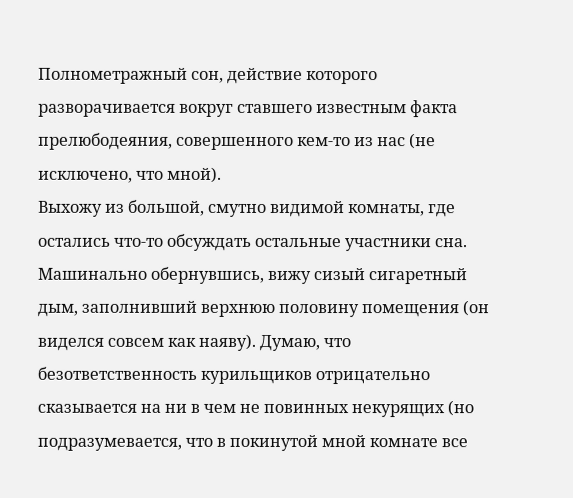Полнометражный сон, действие которого разворачивается вокруг ставшего известным факта прелюбодеяния, совершенного кем-то из нас (не исключено, что мной).
Выхожу из большой, смутно видимой комнаты, где остались что-то обсуждать остальные участники сна. Машинально обернувшись, вижу сизый сигаретный дым, заполнивший верхнюю половину помещения (он виделся совсем как наяву). Думаю, что безответственность курильщиков отрицательно сказывается на ни в чем не повинных некурящих (но подразумевается, что в покинутой мной комнате все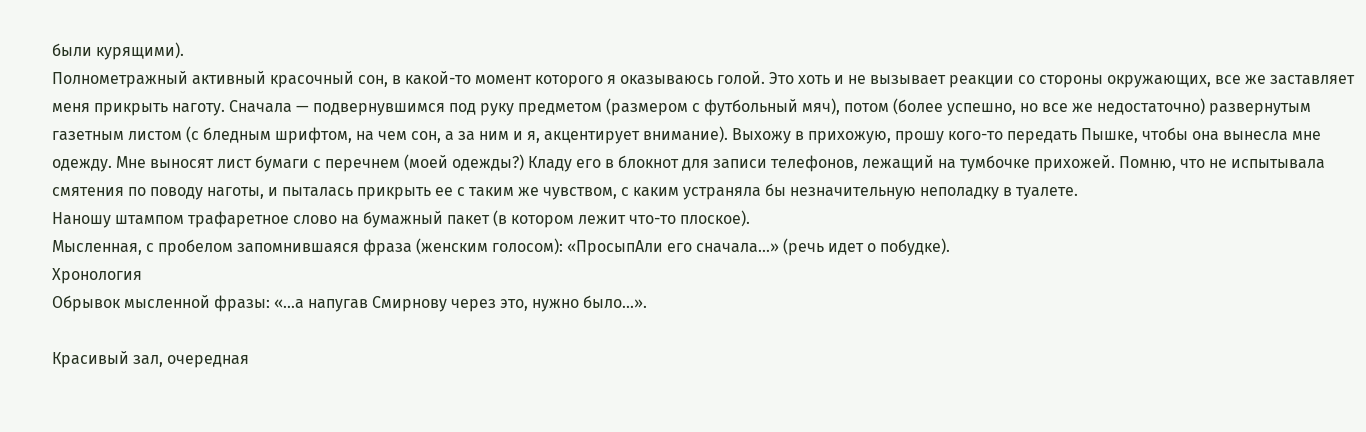были курящими).
Полнометражный активный красочный сон, в какой-то момент которого я оказываюсь голой. Это хоть и не вызывает реакции со стороны окружающих, все же заставляет меня прикрыть наготу. Сначала — подвернувшимся под руку предметом (размером с футбольный мяч), потом (более успешно, но все же недостаточно) развернутым газетным листом (с бледным шрифтом, на чем сон, а за ним и я, акцентирует внимание). Выхожу в прихожую, прошу кого-то передать Пышке, чтобы она вынесла мне одежду. Мне выносят лист бумаги с перечнем (моей одежды?) Кладу его в блокнот для записи телефонов, лежащий на тумбочке прихожей. Помню, что не испытывала смятения по поводу наготы, и пыталась прикрыть ее с таким же чувством, с каким устраняла бы незначительную неполадку в туалете.
Наношу штампом трафаретное слово на бумажный пакет (в котором лежит что-то плоское).
Мысленная, с пробелом запомнившаяся фраза (женским голосом): «ПросыпАли его сначала...» (речь идет о побудке).
Хронология
Обрывок мысленной фразы: «...а напугав Смирнову через это, нужно было...».

Красивый зал, очередная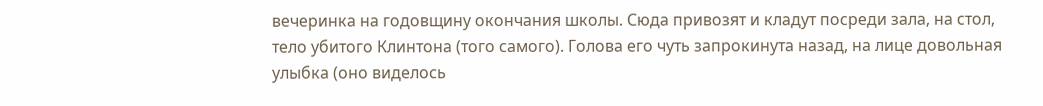вечеринка на годовщину окончания школы. Сюда привозят и кладут посреди зала, на стол, тело убитого Клинтона (того самого). Голова его чуть запрокинута назад, на лице довольная улыбка (оно виделось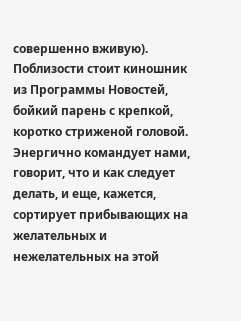совершенно вживую). Поблизости стоит киношник из Программы Новостей, бойкий парень с крепкой, коротко стриженой головой. Энергично командует нами, говорит, что и как следует делать, и еще, кажется, сортирует прибывающих на желательных и нежелательных на этой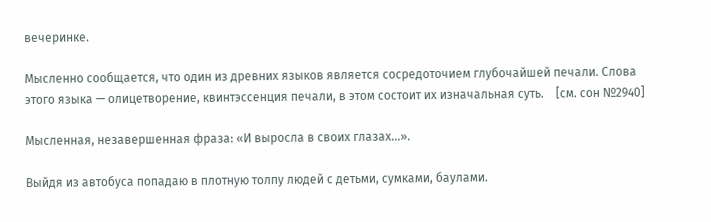вечеринке.

Мысленно сообщается, что один из древних языков является сосредоточием глубочайшей печали. Слова этого языка — олицетворение, квинтэссенция печали, в этом состоит их изначальная суть.    [см. сон №2940]

Мысленная, незавершенная фраза: «И выросла в своих глазах...».

Выйдя из автобуса попадаю в плотную толпу людей с детьми, сумками, баулами.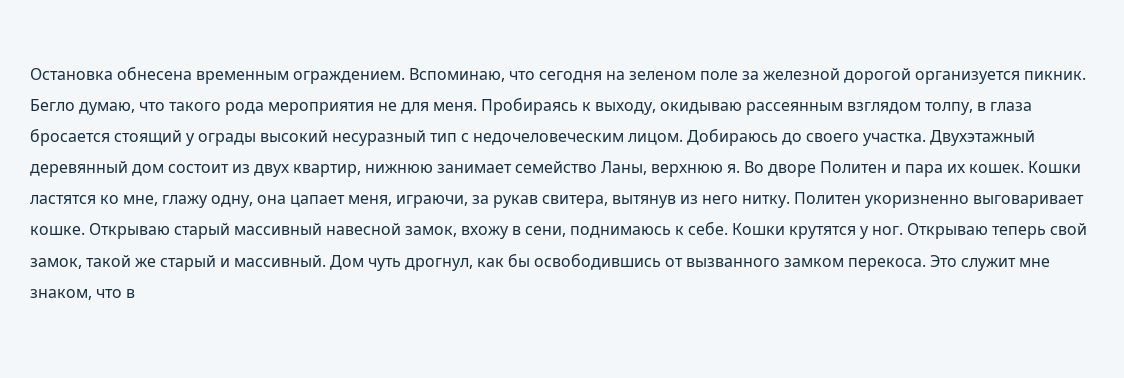Остановка обнесена временным ограждением. Вспоминаю, что сегодня на зеленом поле за железной дорогой организуется пикник. Бегло думаю, что такого рода мероприятия не для меня. Пробираясь к выходу, окидываю рассеянным взглядом толпу, в глаза бросается стоящий у ограды высокий несуразный тип с недочеловеческим лицом. Добираюсь до своего участка. Двухэтажный деревянный дом состоит из двух квартир, нижнюю занимает семейство Ланы, верхнюю я. Во дворе Политен и пара их кошек. Кошки ластятся ко мне, глажу одну, она цапает меня, играючи, за рукав свитера, вытянув из него нитку. Политен укоризненно выговаривает кошке. Открываю старый массивный навесной замок, вхожу в сени, поднимаюсь к себе. Кошки крутятся у ног. Открываю теперь свой замок, такой же старый и массивный. Дом чуть дрогнул, как бы освободившись от вызванного замком перекоса. Это служит мне знаком, что в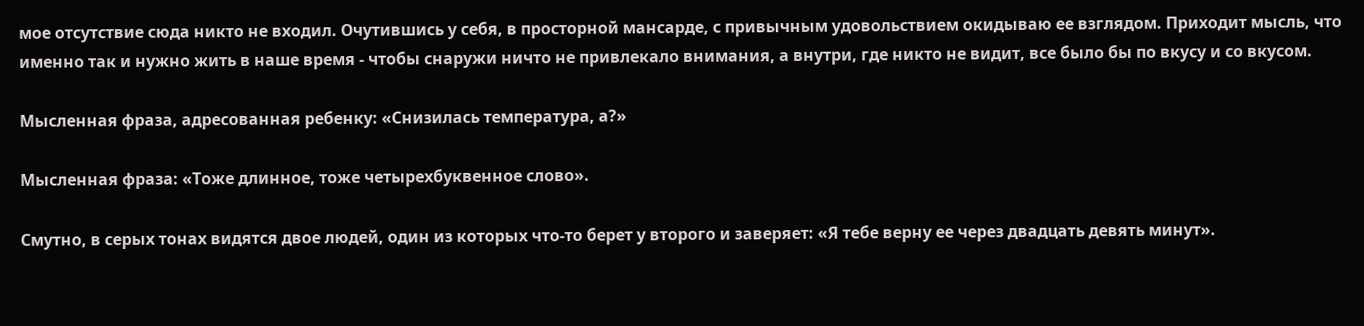мое отсутствие сюда никто не входил. Очутившись у себя, в просторной мансарде, с привычным удовольствием окидываю ее взглядом. Приходит мысль, что именно так и нужно жить в наше время - чтобы снаружи ничто не привлекало внимания, а внутри, где никто не видит, все было бы по вкусу и со вкусом.

Мысленная фраза, адресованная ребенку: «Снизилась температура, а?»

Мысленная фраза: «Тоже длинное, тоже четырехбуквенное слово».

Смутно, в серых тонах видятся двое людей, один из которых что-то берет у второго и заверяет: «Я тебе верну ее через двадцать девять минут».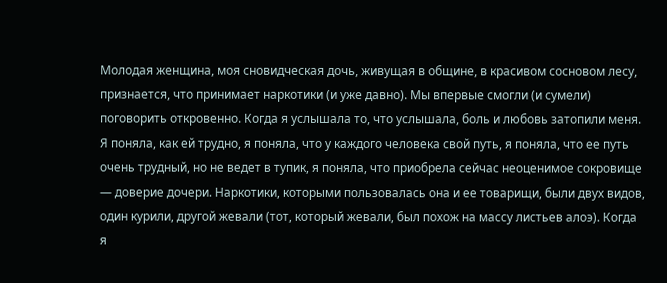Молодая женщина, моя сновидческая дочь, живущая в общине, в красивом сосновом лесу, признается, что принимает наркотики (и уже давно). Мы впервые смогли (и сумели) поговорить откровенно. Когда я услышала то, что услышала, боль и любовь затопили меня. Я поняла, как ей трудно, я поняла, что у каждого человека свой путь, я поняла, что ее путь очень трудный, но не ведет в тупик, я поняла, что приобрела сейчас неоценимое сокровище — доверие дочери. Наркотики, которыми пользовалась она и ее товарищи, были двух видов, один курили, другой жевали (тот, который жевали, был похож на массу листьев алоэ). Когда я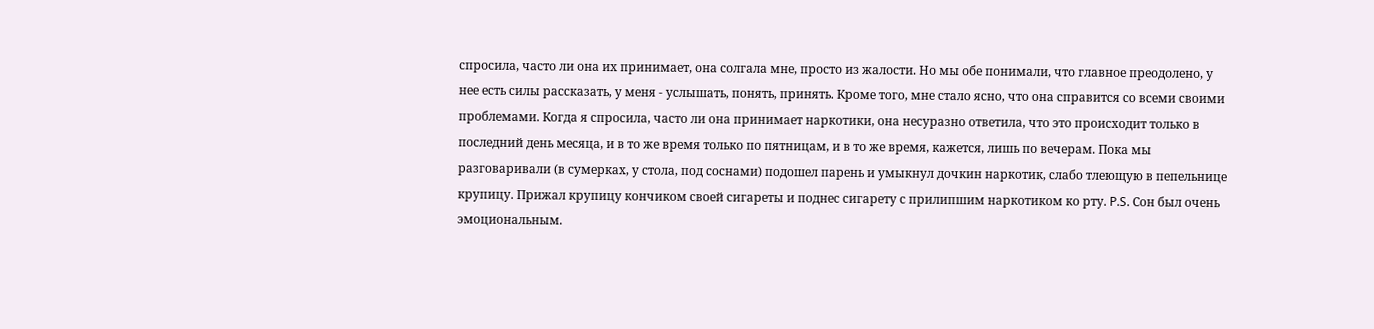спросила, часто ли она их принимает, она солгала мне, просто из жалости. Но мы обе понимали, что главное преодолено, у нее есть силы рассказать, у меня - услышать, понять, принять. Кроме того, мне стало ясно, что она справится со всеми своими проблемами. Когда я спросила, часто ли она принимает наркотики, она несуразно ответила, что это происходит только в последний день месяца, и в то же время только по пятницам, и в то же время, кажется, лишь по вечерам. Пока мы разговаривали (в сумерках, у стола, под соснами) подошел парень и умыкнул дочкин наркотик, слабо тлеющую в пепельнице крупицу. Прижал крупицу кончиком своей сигареты и поднес сигарету с прилипшим наркотиком ко рту. P.S. Сон был очень эмоциональным.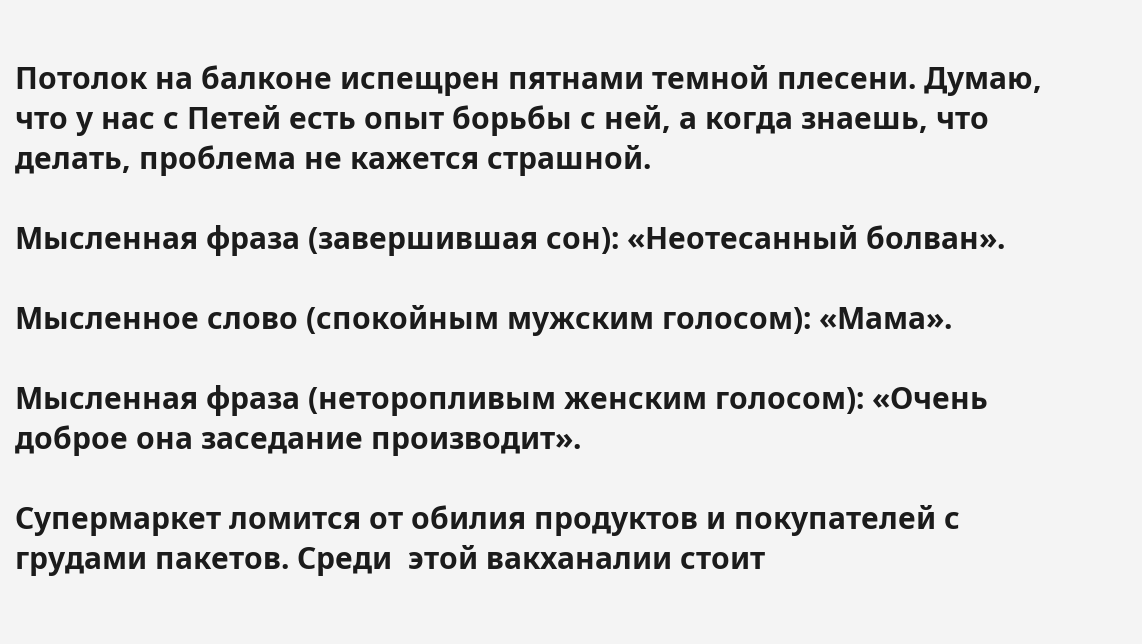Потолок на балконе испещрен пятнами темной плесени. Думаю, что у нас с Петей есть опыт борьбы с ней, а когда знаешь, что делать, проблема не кажется страшной.

Мысленная фраза (завершившая сон): «Неотесанный болван».

Мысленное слово (спокойным мужским голосом): «Мама».

Мысленная фраза (неторопливым женским голосом): «Очень доброе она заседание производит».

Супермаркет ломится от обилия продуктов и покупателей с грудами пакетов. Среди  этой вакханалии стоит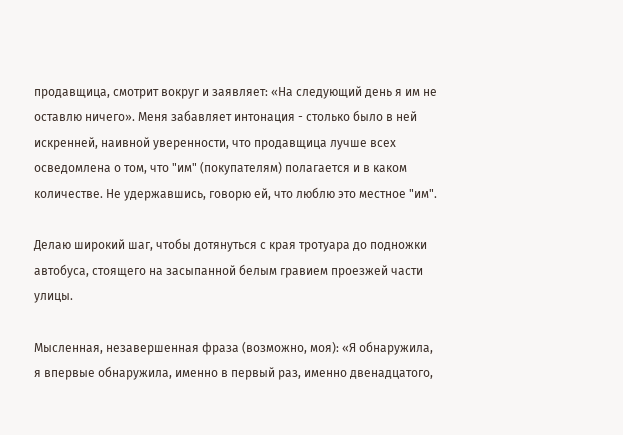продавщица, смотрит вокруг и заявляет: «На следующий день я им не оставлю ничего». Меня забавляет интонация - столько было в ней искренней, наивной уверенности, что продавщица лучше всех осведомлена о том, что "им" (покупателям) полагается и в каком количестве. Не удержавшись, говорю ей, что люблю это местное "им".

Делаю широкий шаг, чтобы дотянуться с края тротуара до подножки автобуса, стоящего на засыпанной белым гравием проезжей части улицы.

Мысленная, незавершенная фраза (возможно, моя): «Я обнаружила, я впервые обнаружила, именно в первый раз, именно двенадцатого,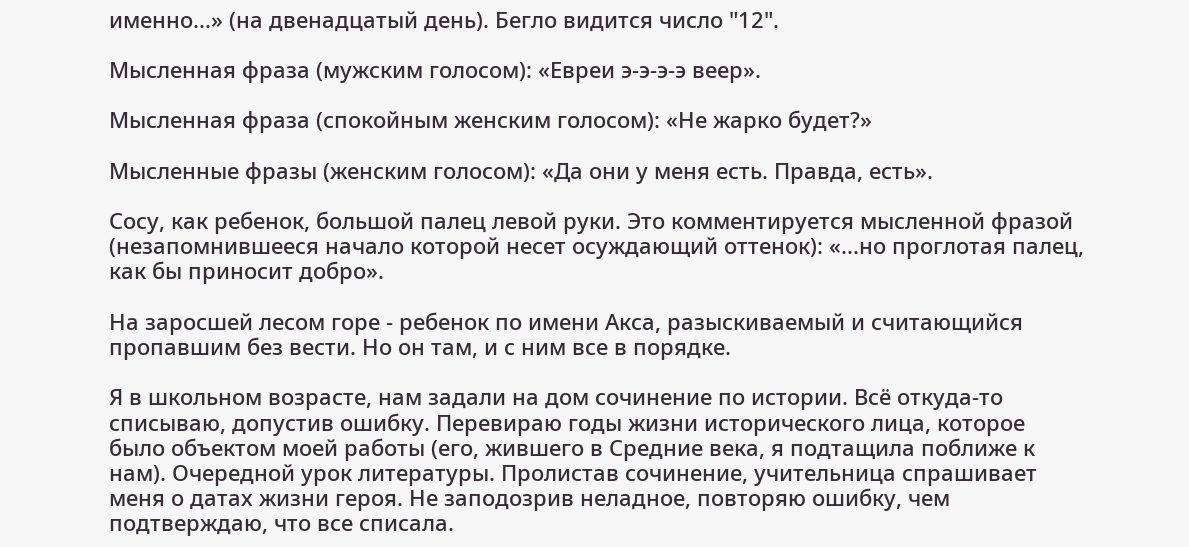именно...» (на двенадцатый день). Бегло видится число "12".

Мысленная фраза (мужским голосом): «Евреи э-э-э-э веер».

Мысленная фраза (спокойным женским голосом): «Не жарко будет?»

Мысленные фразы (женским голосом): «Да они у меня есть. Правда, есть».

Сосу, как ребенок, большой палец левой руки. Это комментируется мысленной фразой (незапомнившееся начало которой несет осуждающий оттенок): «...но проглотая палец, как бы приносит добро».

На заросшей лесом горе - ребенок по имени Акса, разыскиваемый и считающийся пропавшим без вести. Но он там, и с ним все в порядке.

Я в школьном возрасте, нам задали на дом сочинение по истории. Всё откуда-то списываю, допустив ошибку. Перевираю годы жизни исторического лица, которое было объектом моей работы (его, жившего в Средние века, я подтащила поближе к нам). Очередной урок литературы. Пролистав сочинение, учительница спрашивает меня о датах жизни героя. Не заподозрив неладное, повторяю ошибку, чем подтверждаю, что все списала.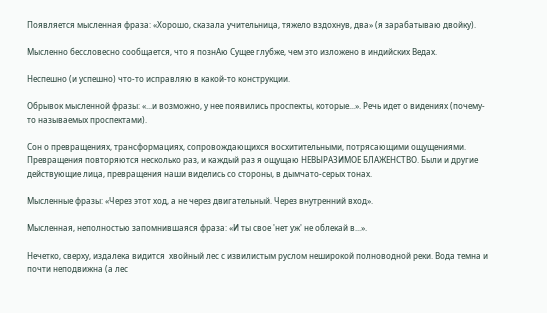Появляется мысленная фраза: «Хорошо, сказала учительница, тяжело вздохнув, два» (я зарабатываю двойку).

Мысленно бессловесно сообщается, что я познАю Сущее глубже, чем это изложено в индийских Ведах.

Неспешно (и успешно) что-то исправляю в какой-то конструкции.

Обрывок мысленной фразы: «...и возможно, у нее появились проспекты, которые...». Речь идет о видениях (почему-то называемых проспектами).

Сон о превращениях, трансформациях, сопровождающихся восхитительными, потрясающими ощущениями. Превращения повторяются несколько раз, и каждый раз я ощущаю НЕВЫРАЗИМОЕ БЛАЖЕНСТВО. Были и другие действующие лица, превращения наши виделись со стороны, в дымчато-серых тонах.

Мысленные фразы: «Через этот ход, а не через двигательный. Через внутренний вход».

Мысленная, неполностью запомнившаяся фраза: «И ты свое 'нет уж' не облекай в...».

Нечетко, сверху, издалека видится  хвойный лес с извилистым руслом неширокой полноводной реки. Вода темна и почти неподвижна (а лес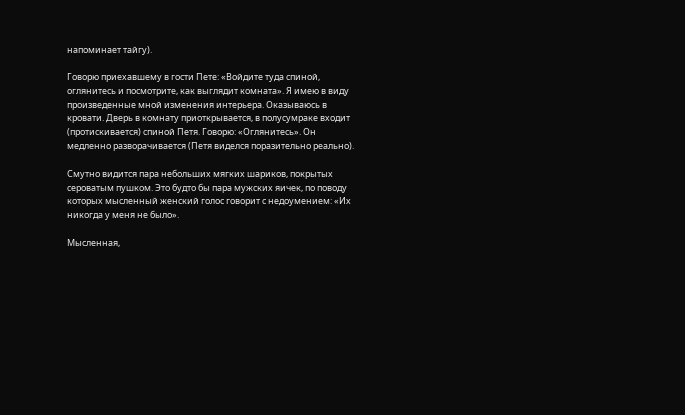напоминает тайгу).

Говорю приехавшему в гости Пете: «Войдите туда спиной, оглянитесь и посмотрите, как выглядит комната». Я имею в виду произведенные мной изменения интерьера. Оказываюсь в кровати. Дверь в комнату приоткрывается, в полусумраке входит (протискивается) спиной Петя. Говорю: «Оглянитесь». Он медленно разворачивается (Петя виделся поразительно реально).

Смутно видится пара небольших мягких шариков, покрытых сероватым пушком. Это будто бы пара мужских яичек, по поводу которых мысленный женский голос говорит с недоумением: «Их никогда у меня не было».

Мысленная,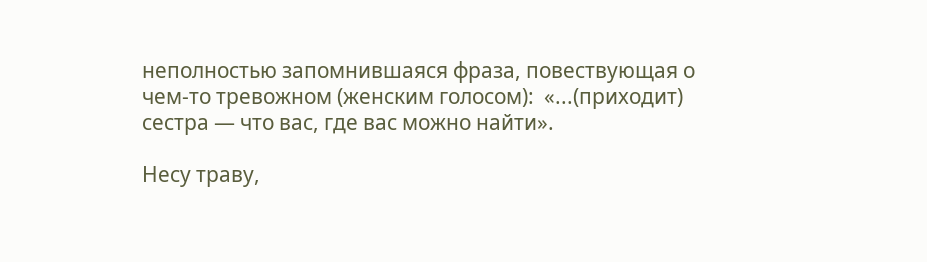неполностью запомнившаяся фраза, повествующая о чем-то тревожном (женским голосом):  «...(приходит) сестра — что вас, где вас можно найти».

Несу траву,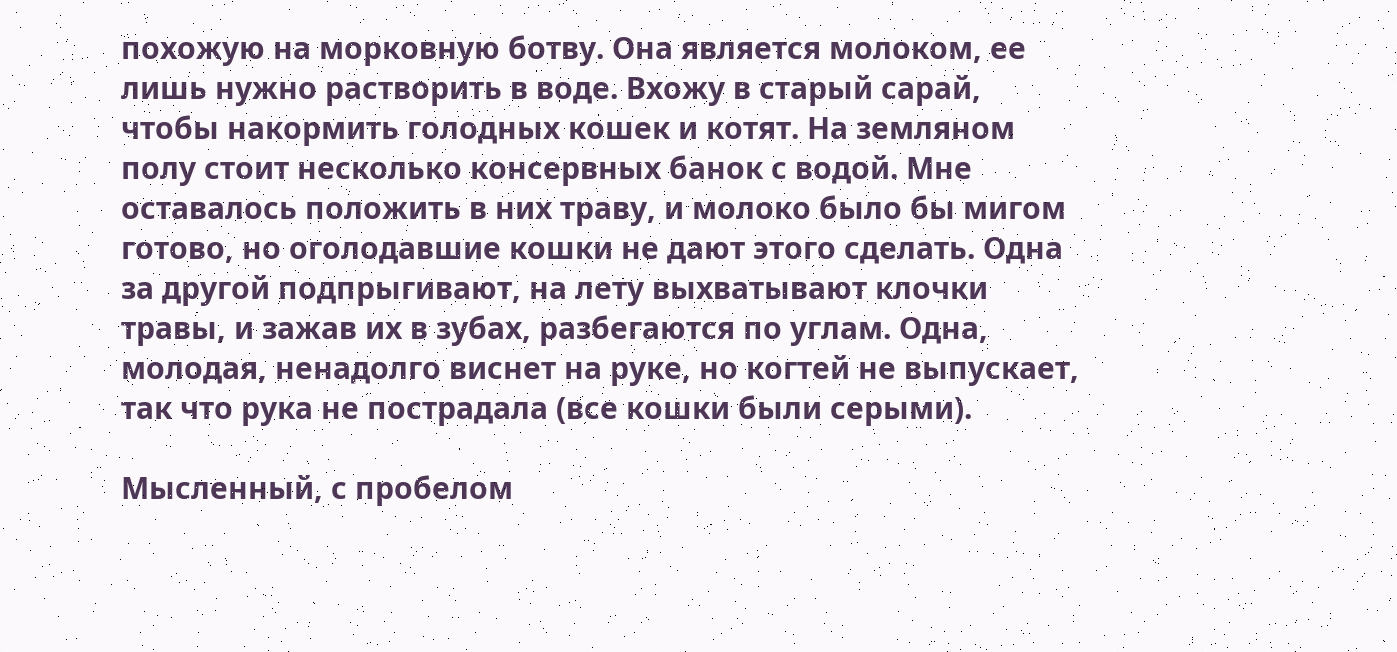похожую на морковную ботву. Она является молоком, ее лишь нужно растворить в воде. Вхожу в старый сарай, чтобы накормить голодных кошек и котят. На земляном полу стоит несколько консервных банок с водой. Мне оставалось положить в них траву, и молоко было бы мигом готово, но оголодавшие кошки не дают этого сделать. Одна за другой подпрыгивают, на лету выхватывают клочки травы, и зажав их в зубах, разбегаются по углам. Одна, молодая, ненадолго виснет на руке, но когтей не выпускает, так что рука не пострадала (все кошки были серыми).

Мысленный, с пробелом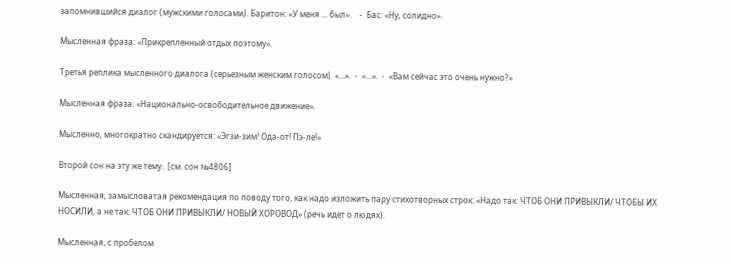запомнившийся диалог (мужскими голосами). Баритон: «У меня ... был».    -  Бас: «Ну, солидно».

Мысленная фраза: «Прикрепленный отдых поэтому».

Третья реплика мысленного диалога (серьезным женским голосом). «...».  -  «...».  -  «Вам сейчас это очень нужно?»

Мысленная фраза: «Национально-освободительное движение».

Мысленно, многократно скандируется: «Эгзи-зим! Ода-от! Пэ-ле!»

Второй сон на эту же тему.  [см. сон №4806]

Мысленная, замысловатая рекомендация по поводу того, как надо изложить пару стихотворных строк: «Надо так: ЧТОБ ОНИ ПРИВЫКЛИ/ ЧТОБЫ ИХ НОСИЛИ, а не так: ЧТОБ ОНИ ПРИВЫКЛИ/ НОВЫЙ ХОРОВОД» (речь идет о людях).

Мысленная, с пробелом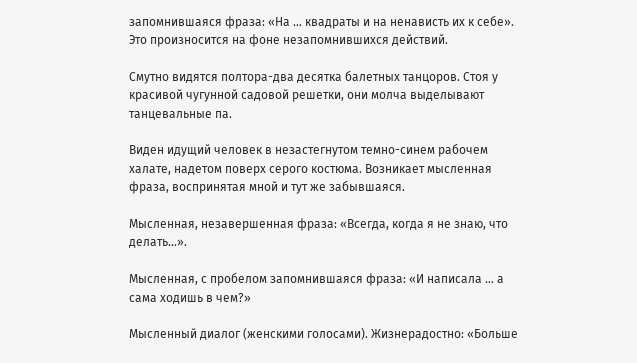запомнившаяся фраза: «На ... квадраты и на ненависть их к себе». Это произносится на фоне незапомнившихся действий.

Смутно видятся полтора-два десятка балетных танцоров. Стоя у красивой чугунной садовой решетки, они молча выделывают танцевальные па.

Виден идущий человек в незастегнутом темно-синем рабочем халате, надетом поверх серого костюма. Возникает мысленная фраза, воспринятая мной и тут же забывшаяся.

Мысленная, незавершенная фраза: «Всегда, когда я не знаю, что делать...».

Мысленная, с пробелом запомнившаяся фраза: «И написала ... а сама ходишь в чем?»

Мысленный диалог (женскими голосами). Жизнерадостно: «Больше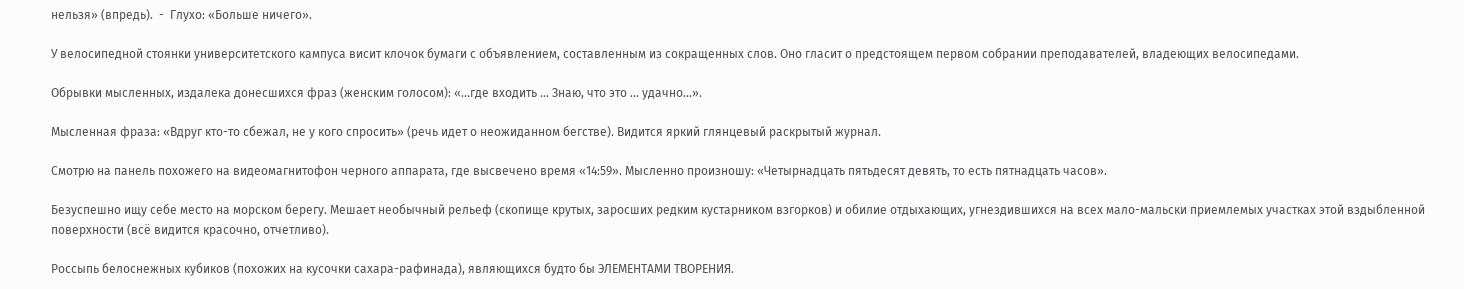нельзя» (впредь).  -  Глухо: «Больше ничего».

У велосипедной стоянки университетского кампуса висит клочок бумаги с объявлением, составленным из сокращенных слов. Оно гласит о предстоящем первом собрании преподавателей, владеющих велосипедами.

Обрывки мысленных, издалека донесшихся фраз (женским голосом): «...где входить ... Знаю, что это ... удачно...».

Мысленная фраза: «Вдруг кто-то сбежал, не у кого спросить» (речь идет о неожиданном бегстве). Видится яркий глянцевый раскрытый журнал.

Смотрю на панель похожего на видеомагнитофон черного аппарата, где высвечено время «14:59». Мысленно произношу: «Четырнадцать пятьдесят девять, то есть пятнадцать часов».

Безуспешно ищу себе место на морском берегу. Мешает необычный рельеф (скопище крутых, заросших редким кустарником взгорков) и обилие отдыхающих, угнездившихся на всех мало-мальски приемлемых участках этой вздыбленной поверхности (всё видится красочно, отчетливо).

Россыпь белоснежных кубиков (похожих на кусочки сахара-рафинада), являющихся будто бы ЭЛЕМЕНТАМИ ТВОРЕНИЯ.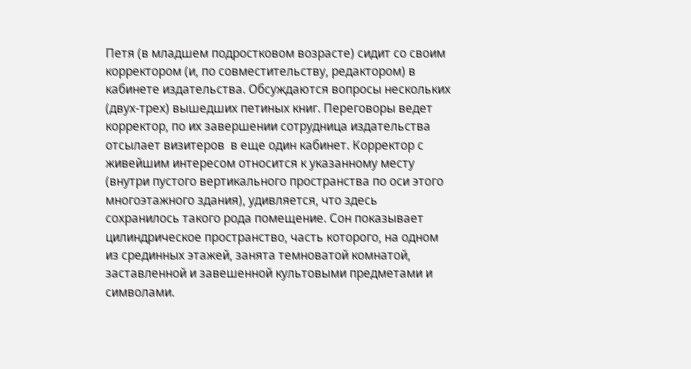Петя (в младшем подростковом возрасте) сидит со своим корректором (и, по совместительству, редактором) в кабинете издательства. Обсуждаются вопросы нескольких (двух-трех) вышедших петиных книг. Переговоры ведет корректор, по их завершении сотрудница издательства отсылает визитеров  в еще один кабинет. Корректор с живейшим интересом относится к указанному месту (внутри пустого вертикального пространства по оси этого многоэтажного здания), удивляется, что здесь сохранилось такого рода помещение. Сон показывает цилиндрическое пространство, часть которого, на одном из срединных этажей, занята темноватой комнатой, заставленной и завешенной культовыми предметами и символами.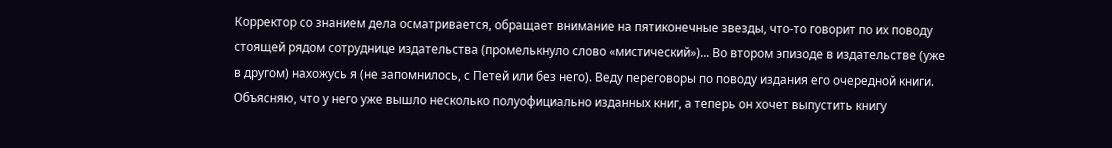Корректор со знанием дела осматривается, обращает внимание на пятиконечные звезды, что-то говорит по их поводу стоящей рядом сотруднице издательства (промелькнуло слово «мистический»)... Во втором эпизоде в издательстве (уже в другом) нахожусь я (не запомнилось, с Петей или без него). Веду переговоры по поводу издания его очередной книги. Объясняю, что у него уже вышло несколько полуофициально изданных книг, а теперь он хочет выпустить книгу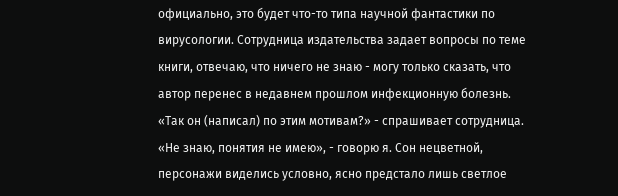официально, это будет что-то типа научной фантастики по вирусологии. Сотрудница издательства задает вопросы по теме книги, отвечаю, что ничего не знаю - могу только сказать, что автор перенес в недавнем прошлом инфекционную болезнь. «Так он (написал) по этим мотивам?» - спрашивает сотрудница. «Не знаю, понятия не имею», - говорю я. Сон нецветной, персонажи виделись условно, ясно предстало лишь светлое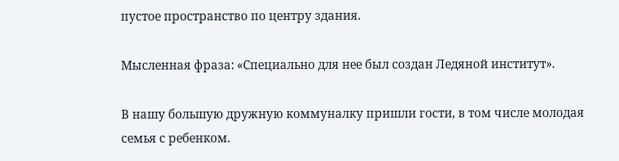пустое пространство по центру здания.

Мысленная фраза: «Специально для нее был создан Ледяной институт».

В нашу большую дружную коммуналку пришли гости, в том числе молодая семья с ребенком.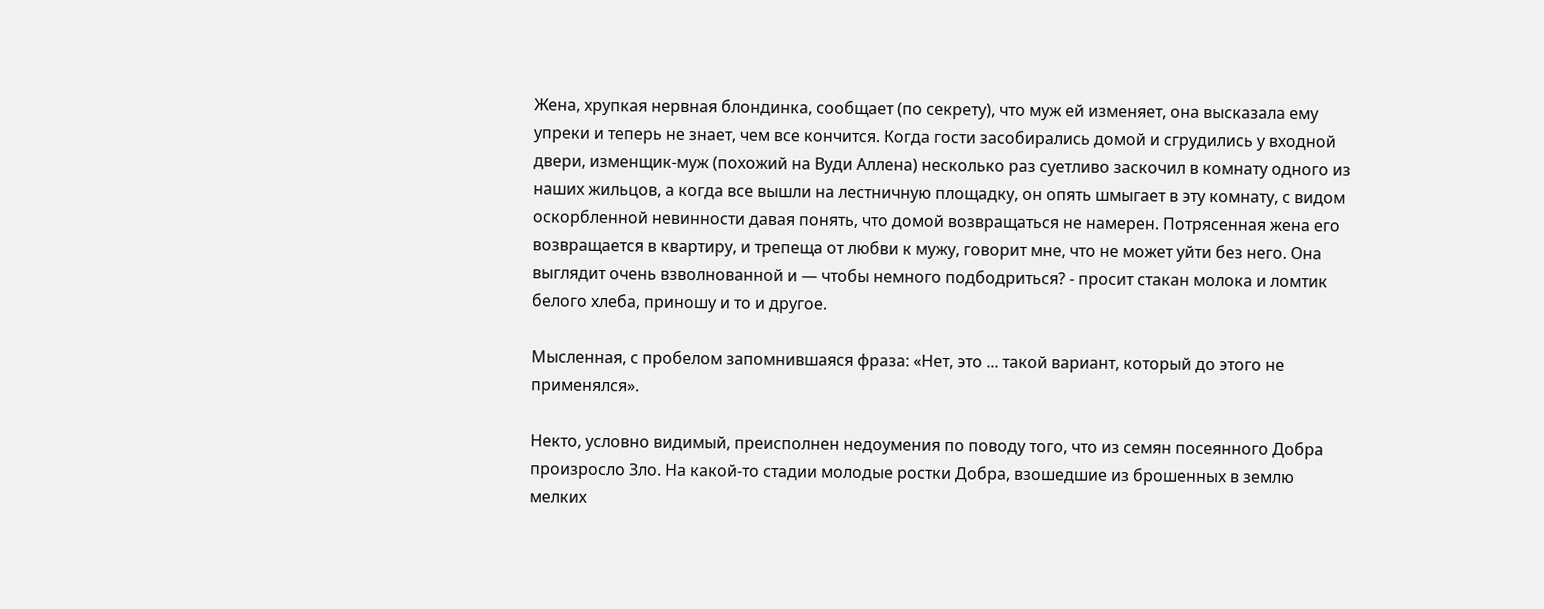Жена, хрупкая нервная блондинка, сообщает (по секрету), что муж ей изменяет, она высказала ему упреки и теперь не знает, чем все кончится. Когда гости засобирались домой и сгрудились у входной двери, изменщик-муж (похожий на Вуди Аллена) несколько раз суетливо заскочил в комнату одного из наших жильцов, а когда все вышли на лестничную площадку, он опять шмыгает в эту комнату, с видом оскорбленной невинности давая понять, что домой возвращаться не намерен. Потрясенная жена его возвращается в квартиру, и трепеща от любви к мужу, говорит мне, что не может уйти без него. Она выглядит очень взволнованной и — чтобы немного подбодриться? - просит стакан молока и ломтик белого хлеба, приношу и то и другое.

Мысленная, с пробелом запомнившаяся фраза: «Нет, это ... такой вариант, который до этого не применялся».

Некто, условно видимый, преисполнен недоумения по поводу того, что из семян посеянного Добра произросло Зло. На какой-то стадии молодые ростки Добра, взошедшие из брошенных в землю мелких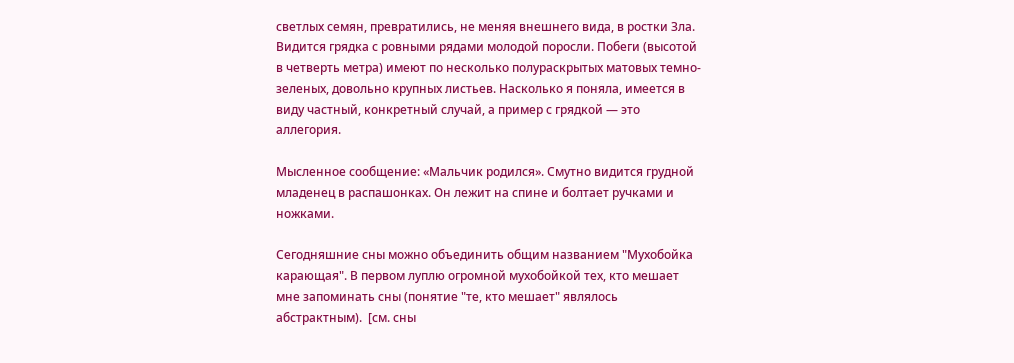светлых семян, превратились, не меняя внешнего вида, в ростки Зла. Видится грядка с ровными рядами молодой поросли. Побеги (высотой в четверть метра) имеют по несколько полураскрытых матовых темно-зеленых, довольно крупных листьев. Насколько я поняла, имеется в виду частный, конкретный случай, а пример с грядкой — это аллегория.

Мысленное сообщение: «Мальчик родился». Смутно видится грудной младенец в распашонках. Он лежит на спине и болтает ручками и ножками.

Сегодняшние сны можно объединить общим названием "Мухобойка карающая". В первом луплю огромной мухобойкой тех, кто мешает мне запоминать сны (понятие "те, кто мешает" являлось абстрактным).  [см. сны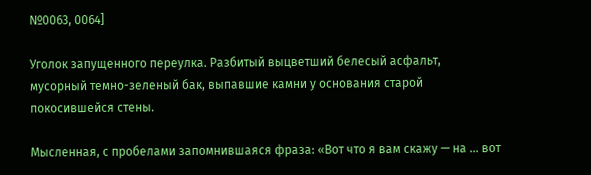№0063, 0064]

Уголок запущенного переулка. Разбитый выцветший белесый асфальт, мусорный темно-зеленый бак, выпавшие камни у основания старой покосившейся стены.

Мысленная, с пробелами запомнившаяся фраза: «Вот что я вам скажу — на ... вот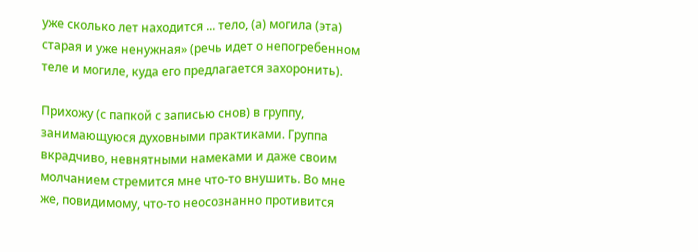уже сколько лет находится ... тело, (а) могила (эта) старая и уже ненужная» (речь идет о непогребенном теле и могиле, куда его предлагается захоронить).

Прихожу (с папкой с записью снов) в группу, занимающуюся духовными практиками. Группа вкрадчиво, невнятными намеками и даже своим молчанием стремится мне что-то внушить. Во мне же, повидимому, что-то неосознанно противится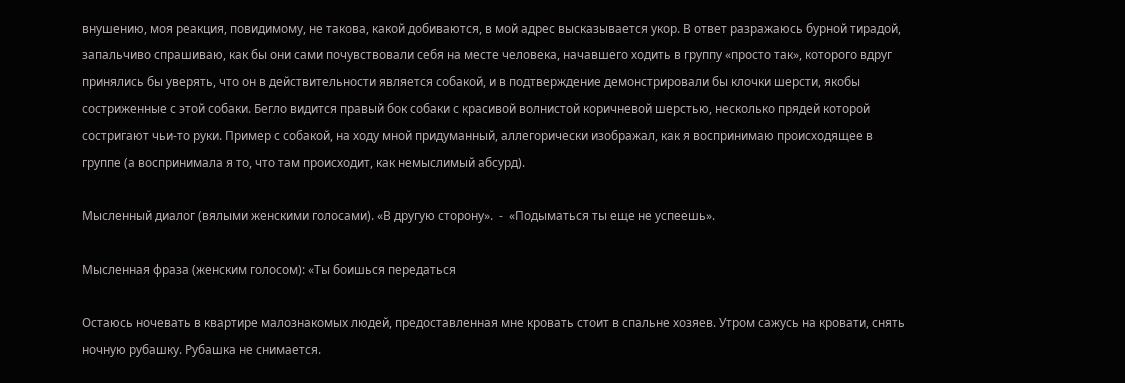внушению, моя реакция, повидимому, не такова, какой добиваются, в мой адрес высказывается укор. В ответ разражаюсь бурной тирадой, запальчиво спрашиваю, как бы они сами почувствовали себя на месте человека, начавшего ходить в группу «просто так», которого вдруг принялись бы уверять, что он в действительности является собакой, и в подтверждение демонстрировали бы клочки шерсти, якобы состриженные с этой собаки. Бегло видится правый бок собаки с красивой волнистой коричневой шерстью, несколько прядей которой состригают чьи-то руки. Пример с собакой, на ходу мной придуманный, аллегорически изображал, как я воспринимаю происходящее в группе (а воспринимала я то, что там происходит, как немыслимый абсурд).

Мысленный диалог (вялыми женскими голосами). «В другую сторону».  -  «Подыматься ты еще не успеешь».

Мысленная фраза (женским голосом): «Ты боишься передаться

Остаюсь ночевать в квартире малознакомых людей, предоставленная мне кровать стоит в спальне хозяев. Утром сажусь на кровати, снять ночную рубашку. Рубашка не снимается.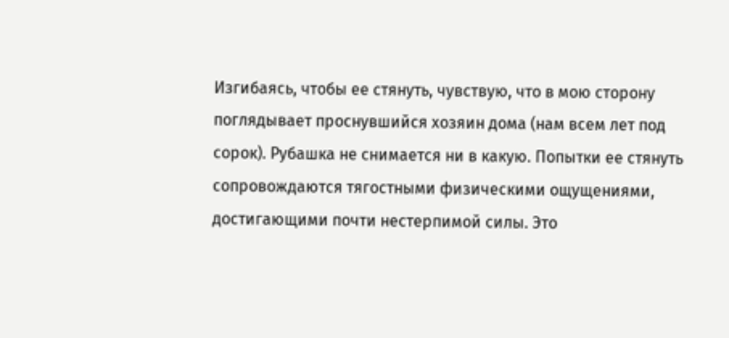Изгибаясь, чтобы ее стянуть, чувствую, что в мою сторону поглядывает проснувшийся хозяин дома (нам всем лет под сорок). Рубашка не снимается ни в какую. Попытки ее стянуть сопровождаются тягостными физическими ощущениями, достигающими почти нестерпимой силы. Это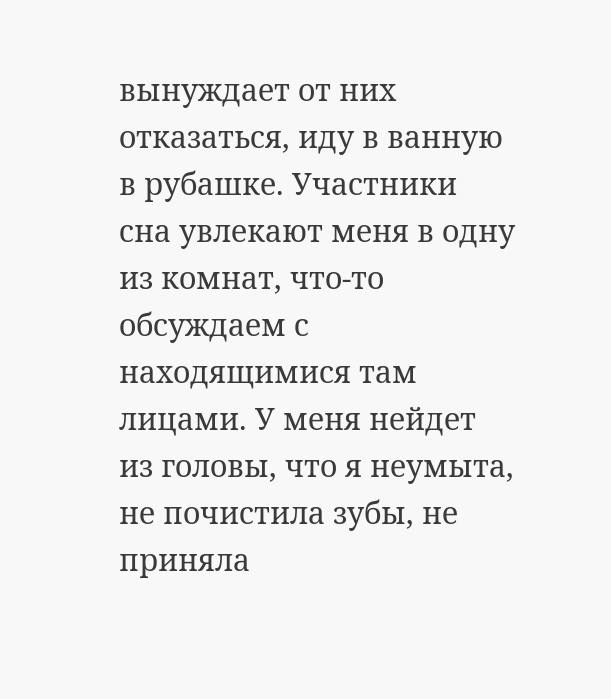вынуждает от них отказаться, иду в ванную в рубашке. Участники сна увлекают меня в одну из комнат, что-то обсуждаем с находящимися там лицами. У меня нейдет из головы, что я неумыта, не почистила зубы, не приняла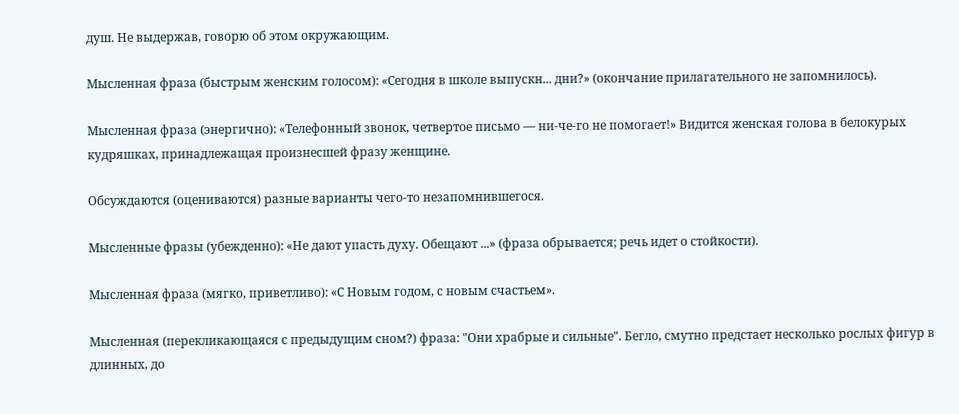душ. Не выдержав, говорю об этом окружающим.

Мысленная фраза (быстрым женским голосом): «Сегодня в школе выпускн... дни?» (окончание прилагательного не запомнилось).

Мысленная фраза (энергично): «Телефонный звонок, четвертое письмо — ни-че-го не помогает!» Видится женская голова в белокурых кудряшках, принадлежащая произнесшей фразу женщине.

Обсуждаются (оцениваются) разные варианты чего-то незапомнившегося.

Мысленные фразы (убежденно): «Не дают упасть духу. Обещают ...» (фраза обрывается; речь идет о стойкости).

Мысленная фраза (мягко, приветливо): «С Новым годом, с новым счастьем».

Мысленная (перекликающаяся с предыдущим сном?) фраза: "Они храбрые и сильные". Бегло, смутно предстает несколько рослых фигур в длинных, до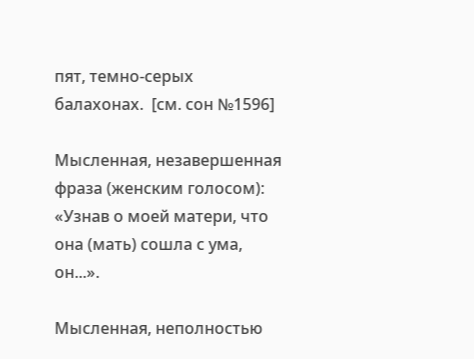пят, темно-серых балахонах.  [см. сон №1596]

Мысленная, незавершенная фраза (женским голосом): «Узнав о моей матери, что она (мать) сошла с ума, он...».

Мысленная, неполностью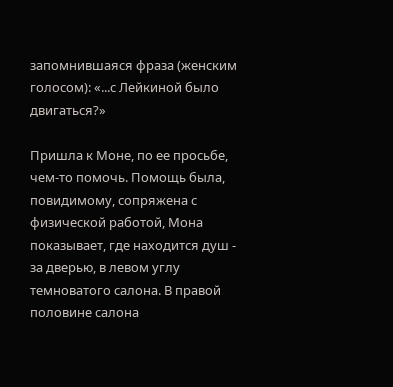запомнившаяся фраза (женским голосом): «...с Лейкиной было двигаться?»

Пришла к Моне, по ее просьбе, чем-то помочь. Помощь была, повидимому, сопряжена с физической работой, Мона показывает, где находится душ - за дверью, в левом углу темноватого салона. В правой половине салона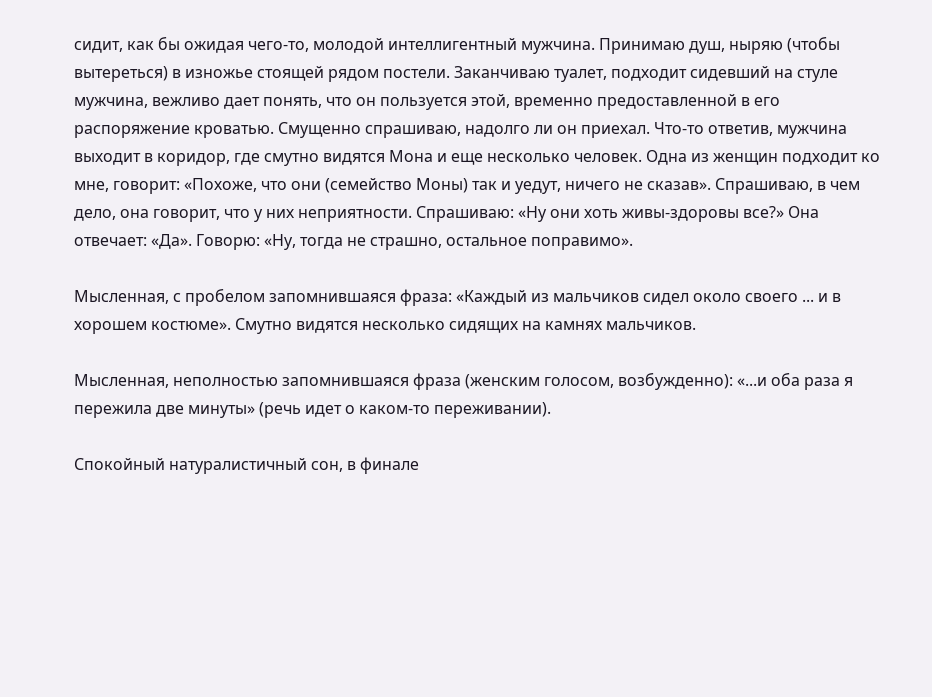сидит, как бы ожидая чего-то, молодой интеллигентный мужчина. Принимаю душ, ныряю (чтобы вытереться) в изножье стоящей рядом постели. Заканчиваю туалет, подходит сидевший на стуле мужчина, вежливо дает понять, что он пользуется этой, временно предоставленной в его распоряжение кроватью. Смущенно спрашиваю, надолго ли он приехал. Что-то ответив, мужчина выходит в коридор, где смутно видятся Мона и еще несколько человек. Одна из женщин подходит ко мне, говорит: «Похоже, что они (семейство Моны) так и уедут, ничего не сказав». Спрашиваю, в чем дело, она говорит, что у них неприятности. Спрашиваю: «Ну они хоть живы-здоровы все?» Она отвечает: «Да». Говорю: «Ну, тогда не страшно, остальное поправимо».

Мысленная, с пробелом запомнившаяся фраза: «Каждый из мальчиков сидел около своего ... и в хорошем костюме». Смутно видятся несколько сидящих на камнях мальчиков.

Мысленная, неполностью запомнившаяся фраза (женским голосом, возбужденно): «...и оба раза я пережила две минуты» (речь идет о каком-то переживании).

Спокойный натуралистичный сон, в финале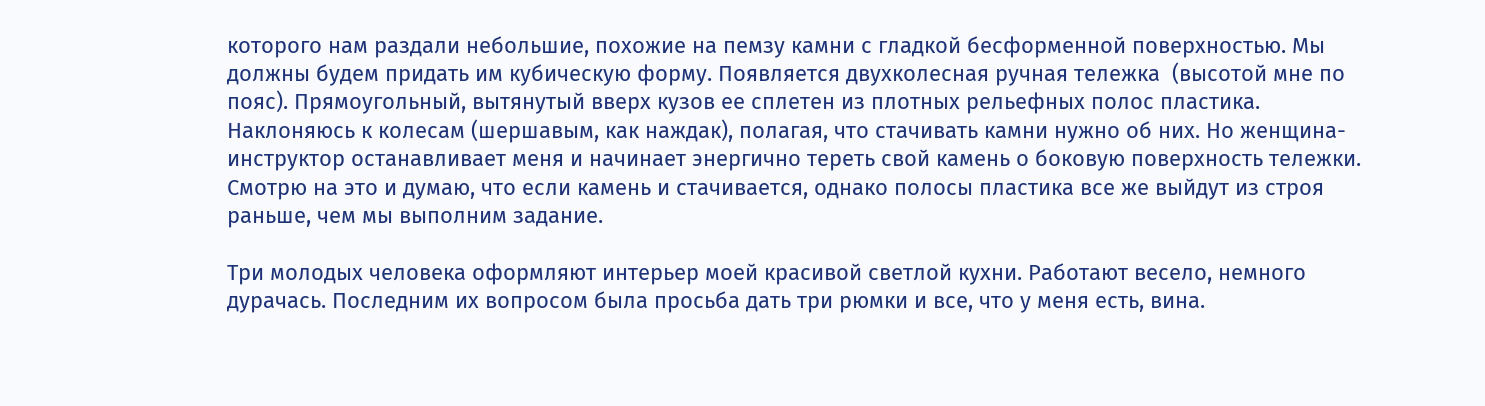которого нам раздали небольшие, похожие на пемзу камни с гладкой бесформенной поверхностью. Мы должны будем придать им кубическую форму. Появляется двухколесная ручная тележка  (высотой мне по пояс). Прямоугольный, вытянутый вверх кузов ее сплетен из плотных рельефных полос пластика. Наклоняюсь к колесам (шершавым, как наждак), полагая, что стачивать камни нужно об них. Но женщина-инструктор останавливает меня и начинает энергично тереть свой камень о боковую поверхность тележки. Смотрю на это и думаю, что если камень и стачивается, однако полосы пластика все же выйдут из строя раньше, чем мы выполним задание.

Три молодых человека оформляют интерьер моей красивой светлой кухни. Работают весело, немного дурачась. Последним их вопросом была просьба дать три рюмки и все, что у меня есть, вина.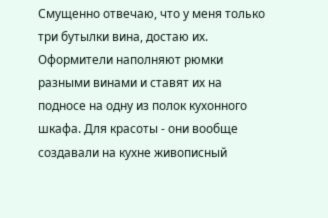Смущенно отвечаю, что у меня только три бутылки вина, достаю их. Оформители наполняют рюмки разными винами и ставят их на подносе на одну из полок кухонного шкафа. Для красоты - они вообще создавали на кухне живописный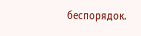беспорядок.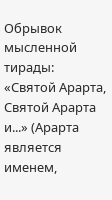Обрывок мысленной тирады: «Святой Арарта, Святой Арарта и...» (Арарта является именем,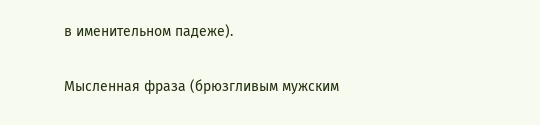в именительном падеже).

Мысленная фраза (брюзгливым мужским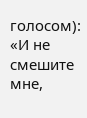голосом): «И не смешите мне,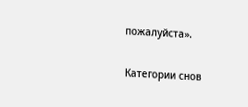пожалуйста».

Категории снов